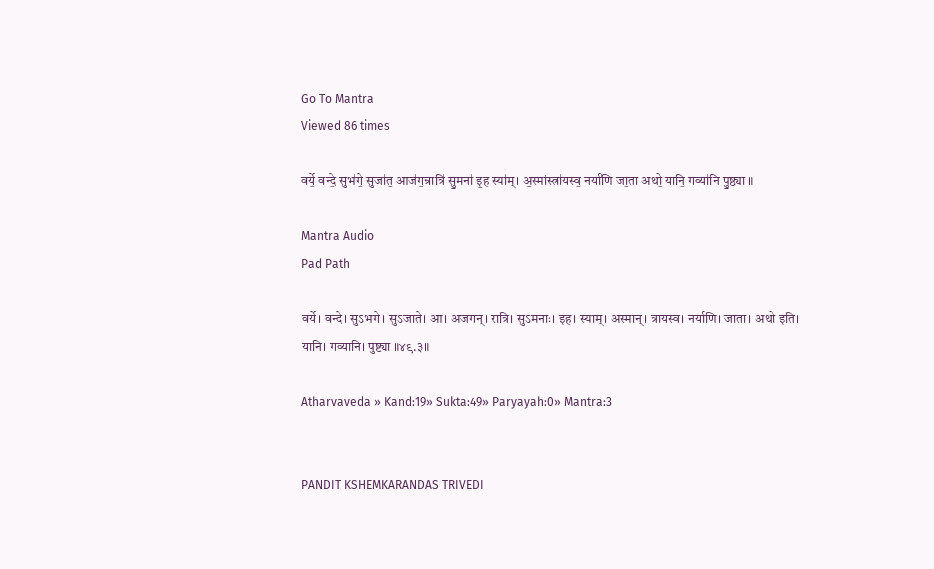Go To Mantra
Viewed 86 times

वर्ये॒ वन्दे॒ सुभ॑गे॒ सुजा॑त॒ आज॑ग॒न्रात्रि॑ सु॒मना॑ इ॒ह स्या॑म्। अ॒स्मांस्त्रा॑यस्व॒ नर्या॑णि जा॒ता अथो॒ यानि॒ गव्या॑नि पु॒ष्ठ्या ॥

Mantra Audio
Pad Path

वर्ये। वन्दे। सुऽभगे। सुऽजाते। आ। अजगन्। रात्रि। सुऽमनाः। इह। स्याम्। अस्मान्। त्रायस्व। नर्याणि। जाता। अथो इति। यानि। गव्यानि। पुष्ट्या ॥४९.३॥

Atharvaveda » Kand:19» Sukta:49» Paryayah:0» Mantra:3


PANDIT KSHEMKARANDAS TRIVEDI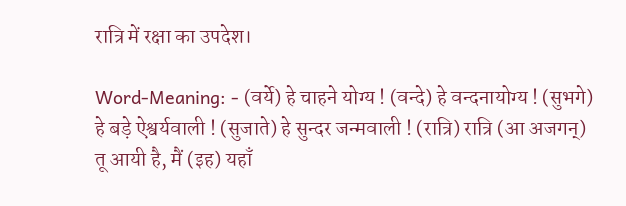रात्रि में रक्षा का उपदेश।

Word-Meaning: - (वर्ये) हे चाहने योग्य ! (वन्दे) हे वन्दनायोग्य ! (सुभगे) हे बड़े ऐश्वर्यवाली ! (सुजाते) हे सुन्दर जन्मवाली ! (रात्रि) रात्रि (आ अजगन्) तू आयी है, मैं (इह) यहाँ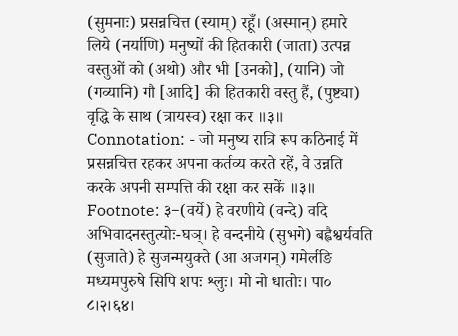(सुमनाः) प्रसन्नचित्त (स्याम्) रहूँ। (अस्मान्) हमारे लिये (नर्याणि) मनुष्यों की हितकारी (जाता) उत्पन्न वस्तुओं को (अथो) और भी [उनको], (यानि) जो (गव्यानि) गौ [आदि] की हितकारी वस्तु हैं, (पुष्ट्या) वृद्धि के साथ (त्रायस्व) रक्षा कर ॥३॥
Connotation: - जो मनुष्य रात्रि रूप कठिनाई में प्रसन्नचित्त रहकर अपना कर्तव्य करते रहें, वे उन्नति करके अपनी सम्पत्ति की रक्षा कर सकें ॥३॥
Footnote: ३−(वर्ये) हे वरणीये (वन्दे) वदि अभिवादनस्तुत्योः-घञ्। हे वन्दनीये (सुभगे) बह्वैश्वर्यवति (सुजाते) हे सुजन्मयुक्ते (आ अजगन्) गमेर्लङि मध्यमपुरुषे सिपि शपः श्लुः। मो नो धातोः। पा० ८।२।६४।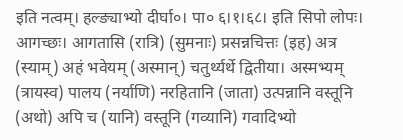इति नत्वम्। हल्ङ्याभ्यो दीर्घा०। पा० ६।१।६८। इति सिपो लोपः। आगच्छः। आगतासि (रात्रि) (सुमनाः) प्रसन्नचित्तः (इह) अत्र (स्याम्) अहं भवेयम् (अस्मान्) चतुर्थ्यर्थे द्वितीया। अस्मभ्यम् (त्रायस्व) पालय (नर्याणि) नरहितानि (जाता) उत्पन्नानि वस्तूनि (अथो) अपि च (यानि) वस्तूनि (गव्यानि) गवादिभ्यो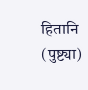हितानि (पुष्ट्या)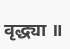वृद्ध्या ॥